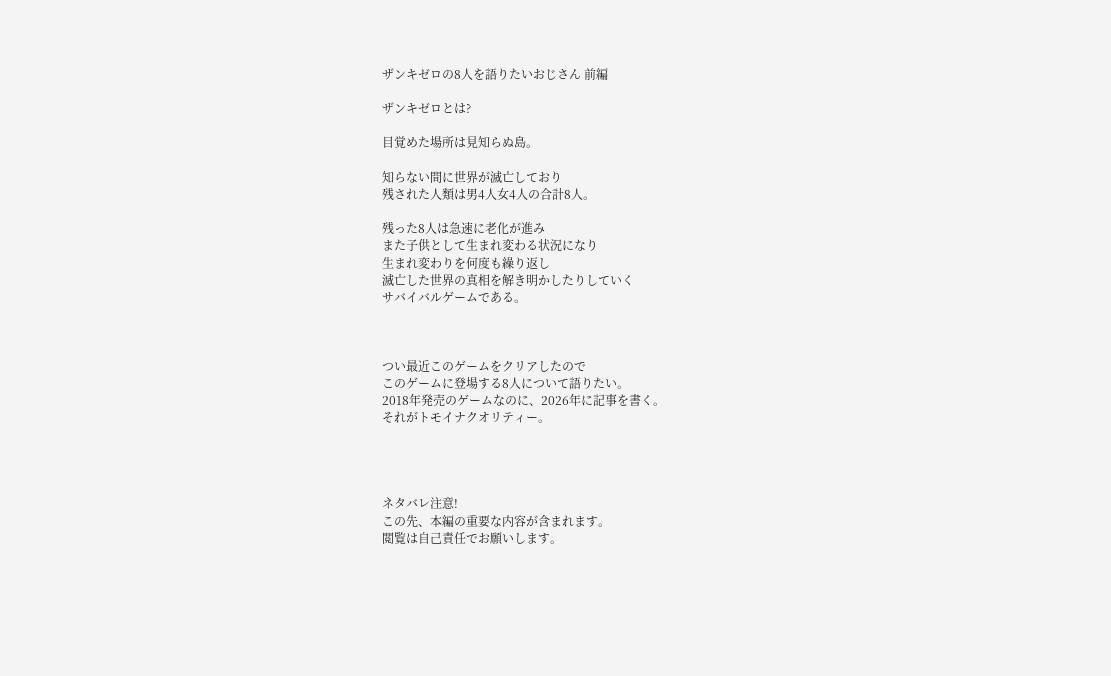ザンキゼロの8人を語りたいおじさん 前編

ザンキゼロとは?

目覚めた場所は見知らぬ島。

知らない間に世界が滅亡しており
残された人類は男4人女4人の合計8人。

残った8人は急速に老化が進み
また子供として生まれ変わる状況になり
生まれ変わりを何度も繰り返し
滅亡した世界の真相を解き明かしたりしていく
サバイバルゲームである。



つい最近このゲームをクリアしたので
このゲームに登場する8人について語りたい。
2018年発売のゲームなのに、2026年に記事を書く。
それがトモイナクオリティー。




ネタバレ注意!
この先、本編の重要な内容が含まれます。
閲覧は自己責任でお願いします。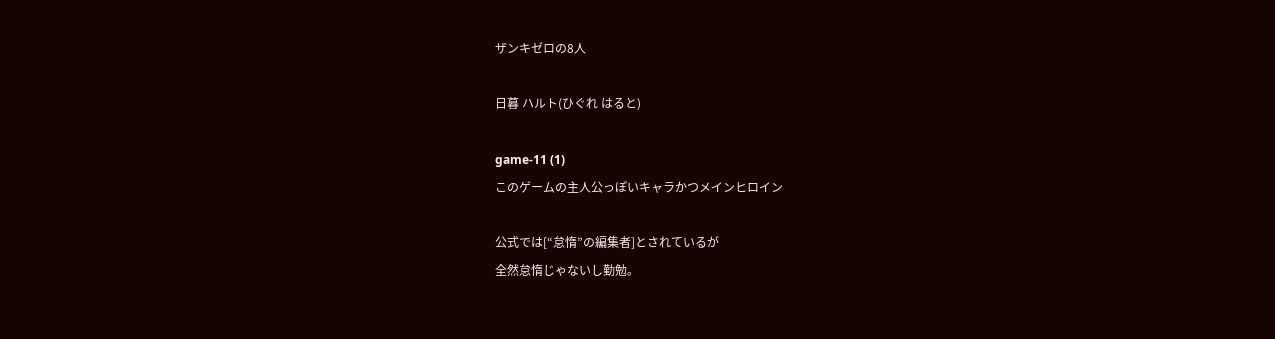ザンキゼロの8人

日暮 ハルト(ひぐれ はると)

game-11 (1)
このゲームの主人公っぽいキャラかつメインヒロイン

公式では[“怠惰”の編集者]とされているが
全然怠惰じゃないし勤勉。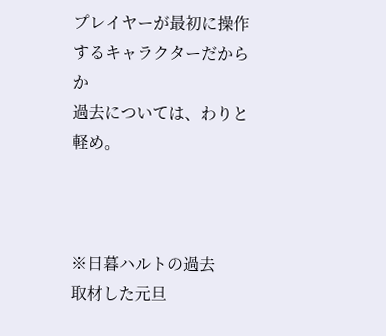プレイヤーが最初に操作するキャラクターだからか
過去については、わりと軽め。



※日暮ハルトの過去
取材した元旦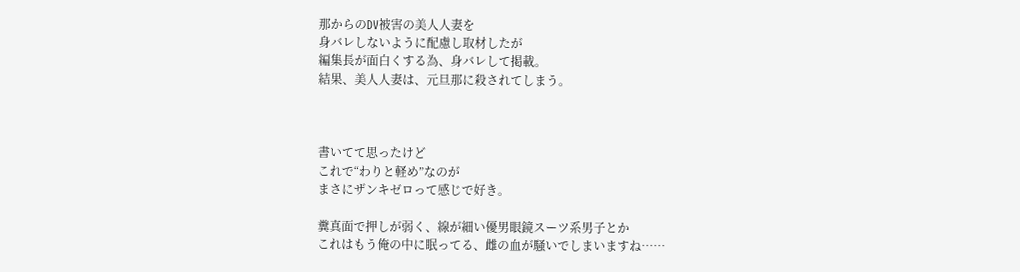那からのDV被害の美人人妻を
身バレしないように配慮し取材したが
編集長が面白くする為、身バレして掲載。
結果、美人人妻は、元旦那に殺されてしまう。



書いてて思ったけど
これで“わりと軽め”なのが
まさにザンキゼロって感じで好き。

糞真面で押しが弱く、線が細い優男眼鏡スーツ系男子とか
これはもう俺の中に眠ってる、雌の血が騒いでしまいますね……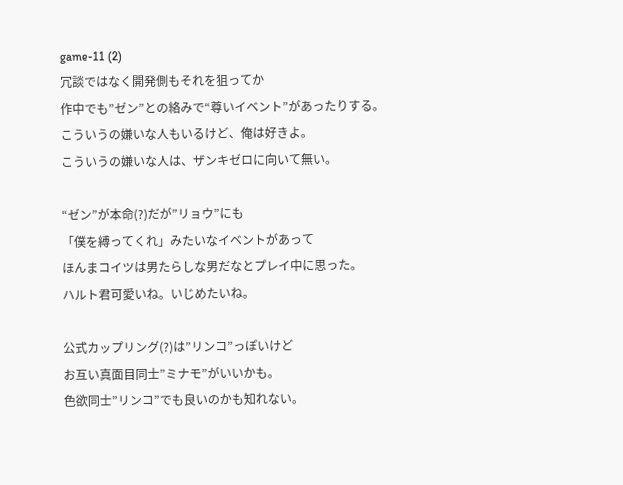game-11 (2)
冗談ではなく開発側もそれを狙ってか
作中でも”ゼン”との絡みで“尊いイベント”があったりする。
こういうの嫌いな人もいるけど、俺は好きよ。
こういうの嫌いな人は、ザンキゼロに向いて無い。

“ゼン”が本命(?)だが”リョウ”にも
「僕を縛ってくれ」みたいなイベントがあって
ほんまコイツは男たらしな男だなとプレイ中に思った。
ハルト君可愛いね。いじめたいね。

公式カップリング(?)は”リンコ”っぽいけど
お互い真面目同士”ミナモ”がいいかも。
色欲同士”リンコ”でも良いのかも知れない。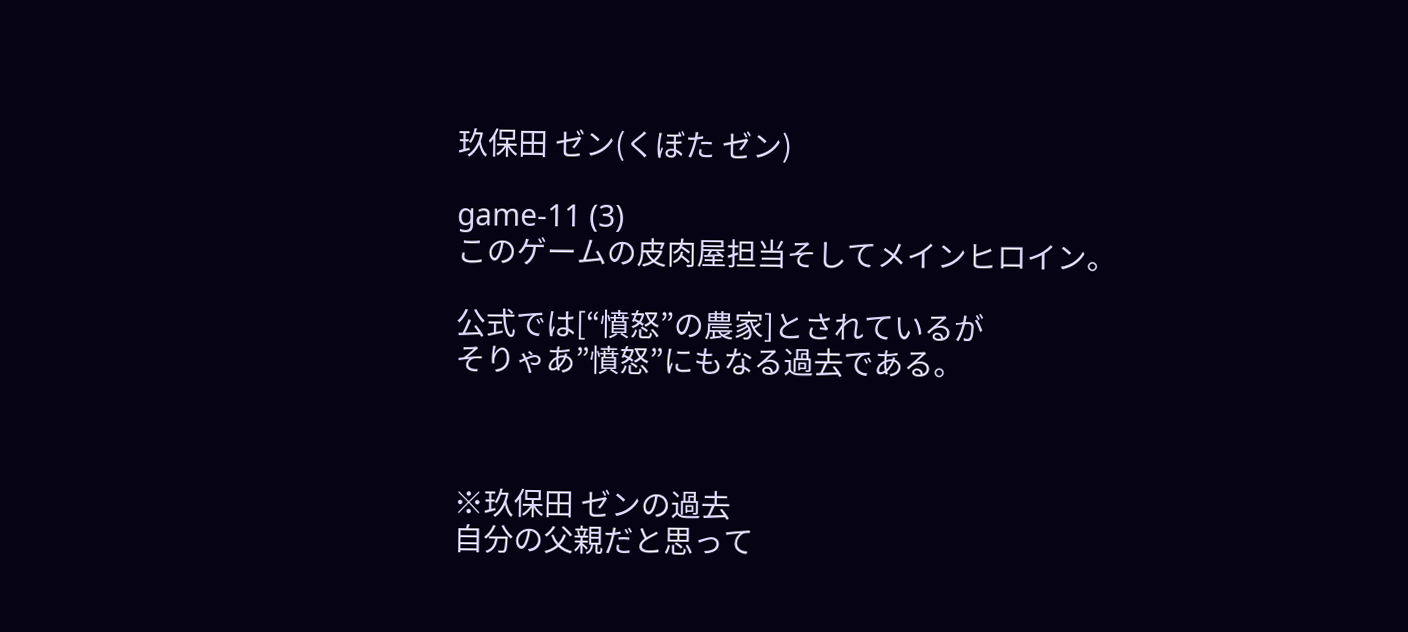玖保田 ゼン(くぼた ゼン)

game-11 (3)
このゲームの皮肉屋担当そしてメインヒロイン。

公式では[“憤怒”の農家]とされているが
そりゃあ”憤怒”にもなる過去である。



※玖保田 ゼンの過去
自分の父親だと思って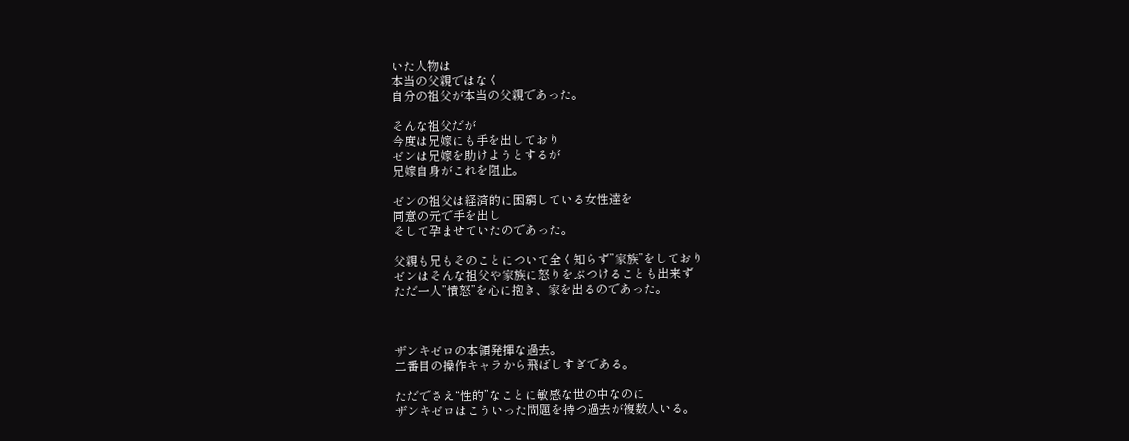いた人物は
本当の父親ではなく
自分の祖父が本当の父親であった。

そんな祖父だが
今度は兄嫁にも手を出しており
ゼンは兄嫁を助けようとするが
兄嫁自身がこれを阻止。

ゼンの祖父は経済的に困窮している女性達を
同意の元で手を出し
そして孕ませていたのであった。

父親も兄もそのことについて全く知らず”家族”をしており
ゼンはそんな祖父や家族に怒りをぶつけることも出来ず
ただ一人”憤怒”を心に抱き、家を出るのであった。



ザンキゼロの本領発揮な過去。
二番目の操作キャラから飛ばしすぎである。

ただでさえ“性的”なことに敏感な世の中なのに
ザンキゼロはこういった問題を持つ過去が複数人いる。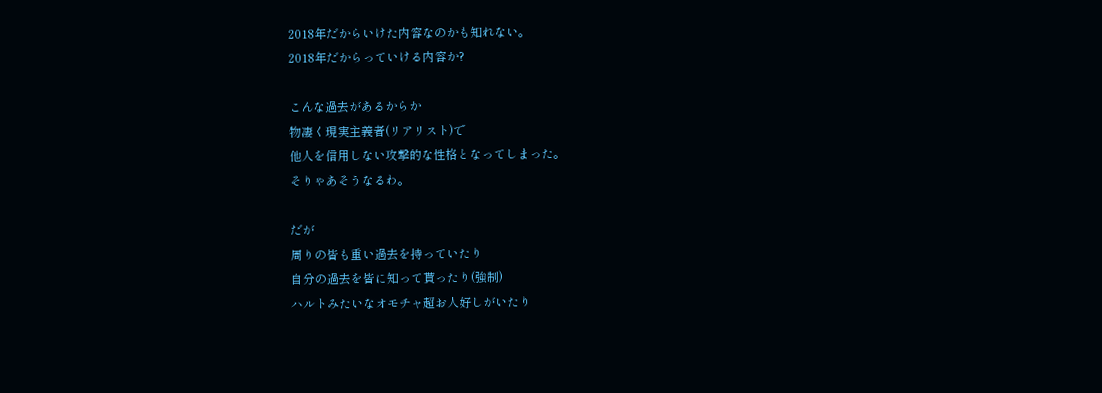2018年だからいけた内容なのかも知れない。
2018年だからっていける内容か?

こんな過去があるからか
物凄く現実主義者(リアリスト)で
他人を信用しない攻撃的な性格となってしまった。
そりゃあそうなるわ。

だが
周りの皆も重い過去を持っていたり
自分の過去を皆に知って貰ったり(強制)
ハルトみたいなオモチャ超お人好しがいたり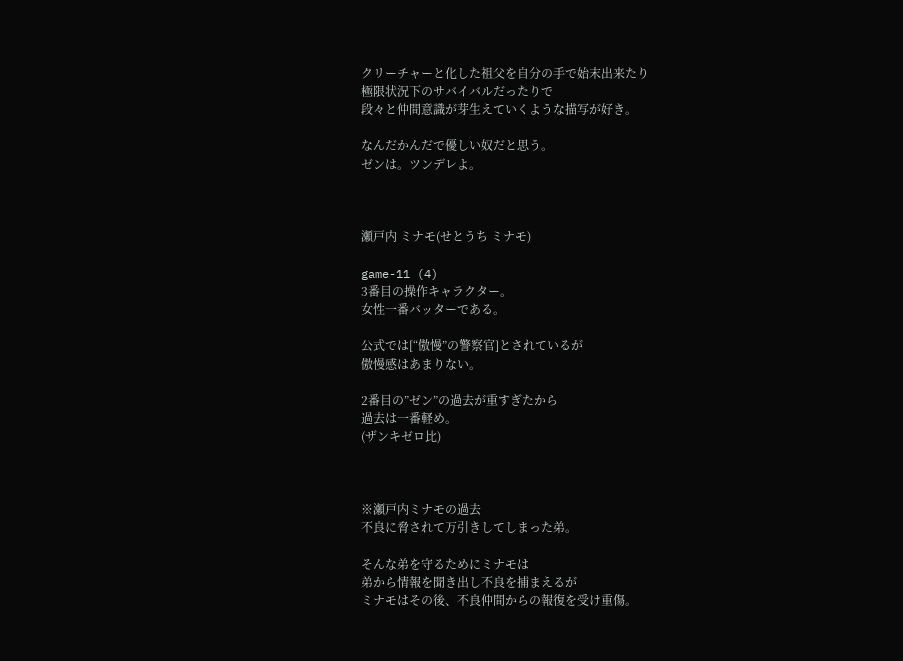クリーチャーと化した祖父を自分の手で始末出来たり
極限状況下のサバイバルだったりで
段々と仲間意識が芽生えていくような描写が好き。

なんだかんだで優しい奴だと思う。
ゼンは。ツンデレよ。



瀬戸内 ミナモ(せとうち ミナモ)

game-11 (4)
3番目の操作キャラクター。
女性一番バッターである。

公式では[“傲慢”の警察官]とされているが
傲慢感はあまりない。

2番目の”ゼン”の過去が重すぎたから
過去は一番軽め。
(ザンキゼロ比)



※瀬戸内ミナモの過去
不良に脅されて万引きしてしまった弟。

そんな弟を守るためにミナモは
弟から情報を聞き出し不良を捕まえるが
ミナモはその後、不良仲間からの報復を受け重傷。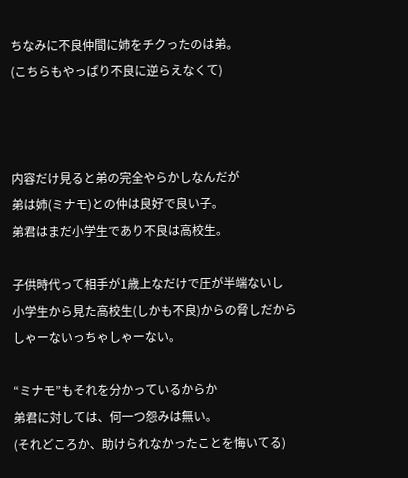ちなみに不良仲間に姉をチクったのは弟。
(こちらもやっぱり不良に逆らえなくて)



内容だけ見ると弟の完全やらかしなんだが
弟は姉(ミナモ)との仲は良好で良い子。
弟君はまだ小学生であり不良は高校生。

子供時代って相手が1歳上なだけで圧が半端ないし
小学生から見た高校生(しかも不良)からの脅しだから
しゃーないっちゃしゃーない。

“ミナモ”もそれを分かっているからか
弟君に対しては、何一つ怨みは無い。
(それどころか、助けられなかったことを悔いてる)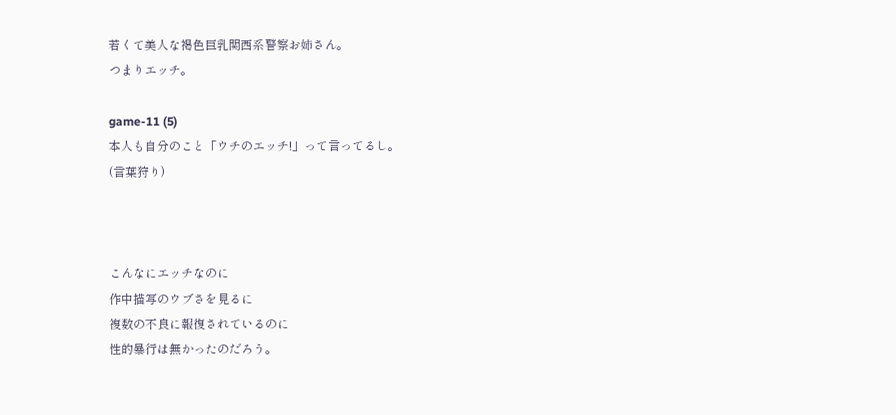若くて美人な褐色巨乳関西系警察お姉さん。
つまりエッチ。

game-11 (5)
本人も自分のこと「ウチのエッチ!」って言ってるし。
(言葉狩り)



こんなにエッチなのに
作中描写のウブさを見るに
複数の不良に報復されているのに
性的暴行は無かったのだろう。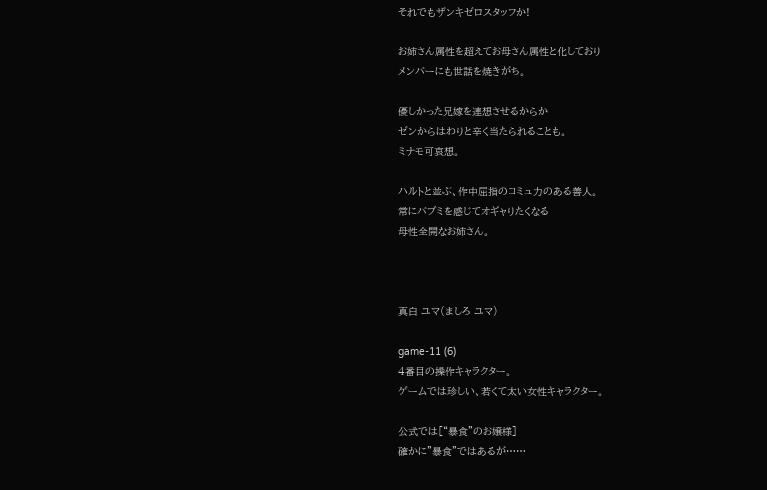それでもザンキゼロスタッフか!

お姉さん属性を超えてお母さん属性と化しており
メンバーにも世話を焼きがち。

優しかった兄嫁を連想させるからか
ゼンからはわりと辛く当たられることも。
ミナモ可哀想。

ハルトと並ぶ、作中屈指のコミュ力のある善人。
常にバブミを感じてオギャりたくなる
母性全開なお姉さん。



真白 ユマ(ましろ ユマ)

game-11 (6)
4番目の操作キャラクター。
ゲームでは珍しい、若くて太い女性キャラクター。

公式では[“暴食”のお嬢様]
確かに”暴食”ではあるが……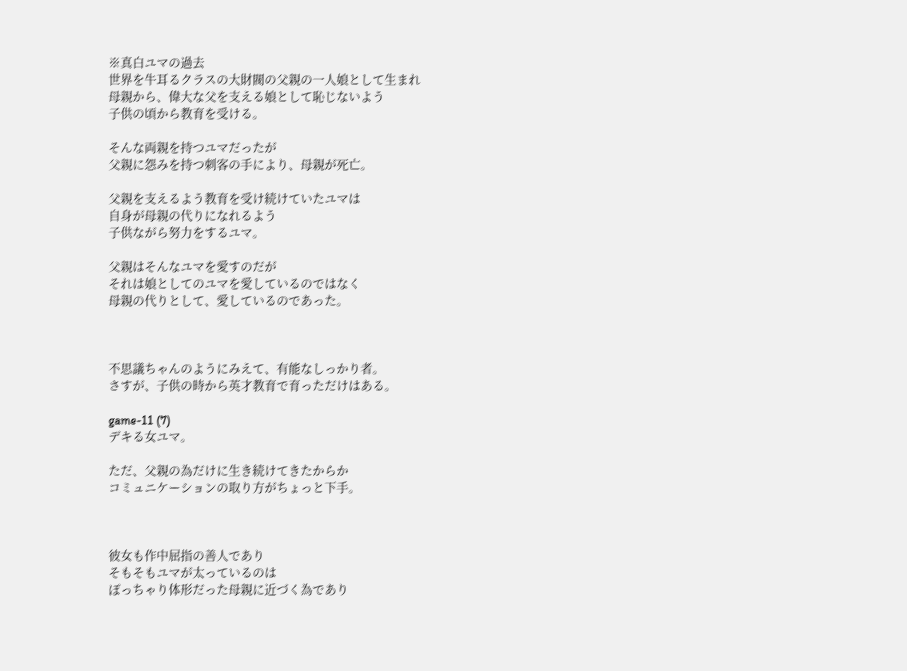※真白ユマの過去
世界を牛耳るクラスの大財閥の父親の一人娘として生まれ
母親から、偉大な父を支える娘として恥じないよう
子供の頃から教育を受ける。

そんな両親を持つユマだったが
父親に怨みを持つ刺客の手により、母親が死亡。

父親を支えるよう教育を受け続けていたユマは
自身が母親の代りになれるよう
子供ながら努力をするユマ。

父親はそんなユマを愛すのだが
それは娘としてのユマを愛しているのではなく
母親の代りとして、愛しているのであった。



不思議ちゃんのようにみえて、有能なしっかり者。
さすが、子供の時から英才教育で育っただけはある。

game-11 (7)
デキる女ユマ。

ただ、父親の為だけに生き続けてきたからか
コミュニケーションの取り方がちょっと下手。



彼女も作中屈指の善人であり
そもそもユマが太っているのは
ぽっちゃり体形だった母親に近づく為であり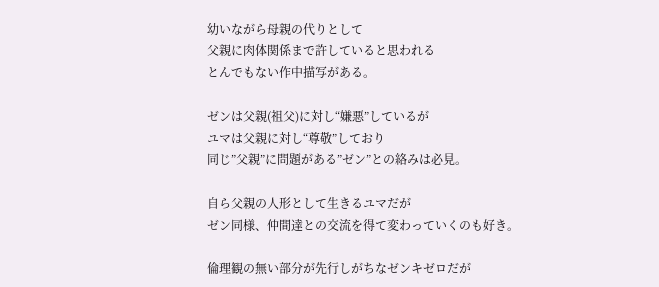幼いながら母親の代りとして
父親に肉体関係まで許していると思われる
とんでもない作中描写がある。

ゼンは父親(祖父)に対し“嫌悪”しているが
ユマは父親に対し“尊敬”しており
同じ”父親”に問題がある”ゼン”との絡みは必見。

自ら父親の人形として生きるユマだが
ゼン同様、仲間達との交流を得て変わっていくのも好き。

倫理観の無い部分が先行しがちなゼンキゼロだが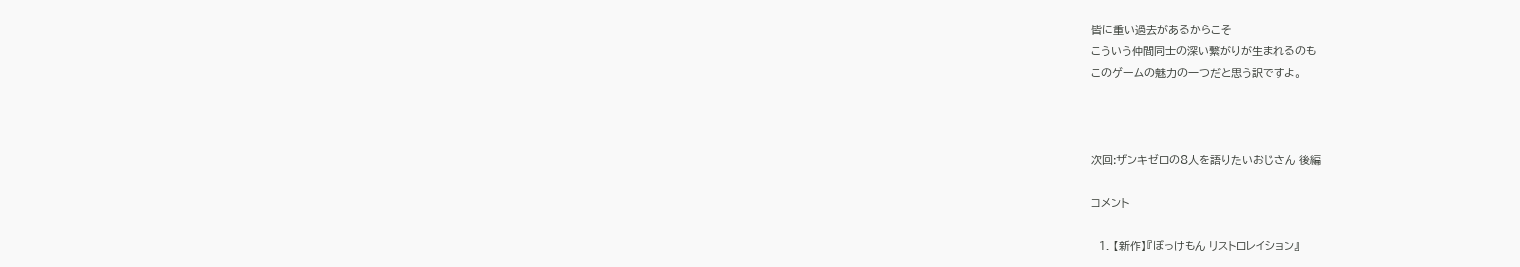皆に重い過去があるからこそ
こういう仲間同士の深い繋がりが生まれるのも
このゲームの魅力の一つだと思う訳ですよ。



次回:ザンキゼロの8人を語りたいおじさん 後編

コメント

  1. 【新作】『ぼっけもん リストロレイション』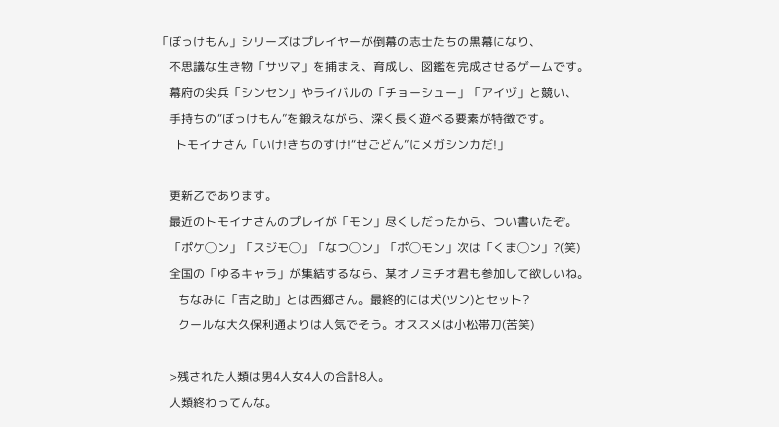「ぼっけもん」シリーズはプレイヤーが倒幕の志士たちの黒幕になり、
    不思議な生き物「サツマ」を捕まえ、育成し、図鑑を完成させるゲームです。
    幕府の尖兵「シンセン」やライバルの「チョーシュー」「アイヅ」と競い、
    手持ちの“ぼっけもん”を鍛えながら、深く長く遊べる要素が特徴です。
      トモイナさん「いけ!きちのすけ!“せごどん”にメガシンカだ!」

    更新乙であります。
    最近のトモイナさんのプレイが「モン」尽くしだったから、つい書いたぞ。
    「ポケ◯ン」「スジモ◯」「なつ◯ン」「ポ◯モン」次は「くま◯ン」?(笑)
    全国の「ゆるキャラ」が集結するなら、某オノミチオ君も参加して欲しいね。
       ちなみに「吉之助」とは西郷さん。最終的には犬(ツン)とセット?
       クールな大久保利通よりは人気でそう。オススメは小松帯刀(苦笑)

    >残された人類は男4人女4人の合計8人。
    人類終わってんな。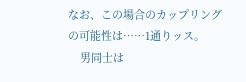なお、この場合のカップリングの可能性は……1通りッス。
    男同士は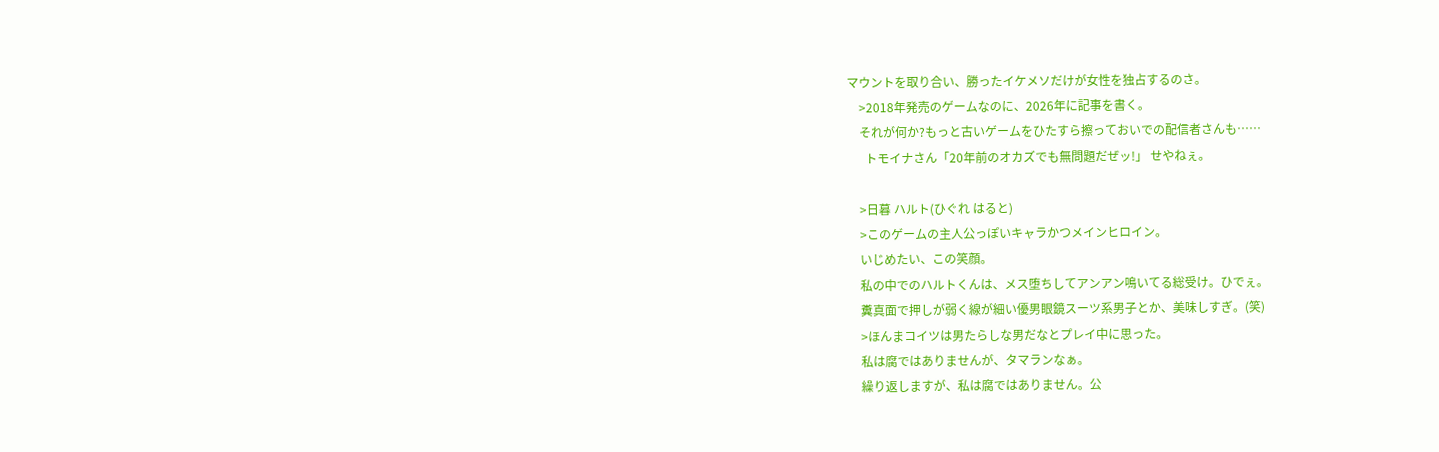マウントを取り合い、勝ったイケメソだけが女性を独占するのさ。
    >2018年発売のゲームなのに、2026年に記事を書く。
    それが何か?もっと古いゲームをひたすら擦っておいでの配信者さんも……
      トモイナさん「20年前のオカズでも無問題だぜッ!」 せやねぇ。

    >日暮 ハルト(ひぐれ はると)
    >このゲームの主人公っぽいキャラかつメインヒロイン。
    いじめたい、この笑顔。
    私の中でのハルトくんは、メス堕ちしてアンアン鳴いてる総受け。ひでぇ。
    糞真面で押しが弱く線が細い優男眼鏡スーツ系男子とか、美味しすぎ。(笑)
    >ほんまコイツは男たらしな男だなとプレイ中に思った。
    私は腐ではありませんが、タマランなぁ。
    繰り返しますが、私は腐ではありません。公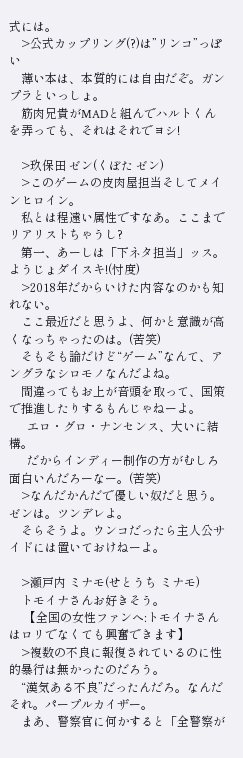式には。
    >公式カップリング(?)は”リンコ”っぽい
    薄い本は、本質的には自由だぞ。ガンプラといっしょ。
    筋肉兄貴がMADと組んでハルトくんを弄っても、それはそれでヨシ!

    >玖保田 ゼン(くぼた ゼン)
    >このゲームの皮肉屋担当そしてメインヒロイン。
    私とは程遠い属性ですなあ。ここまでリアリストちゃうし?
    第一、あーしは「下ネタ担当」ッス。ようじょダイスキ!(忖度)
    >2018年だからいけた内容なのかも知れない。
    ここ最近だと思うよ、何かと意識が高くなっちゃったのは。(苦笑)
    そもそも論だけど“ゲーム”なんて、アングラなシロモノなんだよね。
    間違ってもお上が音頭を取って、国策で推進したりするもんじゃねーよ。
      エロ・グロ・ナンセンス、大いに結構。
      だからインディー制作の方がむしろ面白いんだろーなー。(苦笑)
    >なんだかんだで優しい奴だと思う。ゼンは。ツンデレよ。
    そらそうよ。ウンコだったら主人公サイドには置いておけねーよ。

    >瀬戸内 ミナモ(せとうち ミナモ)
    トモイナさんお好きそう。
     【全国の女性ファンへ:トモイナさんはロリでなくても興奮できます】
    >複数の不良に報復されているのに性的暴行は無かったのだろう。
    “漢気ある不良”だったんだろ。なんだそれ。パープルカイザー。
    まあ、警察官に何かすると「全警察が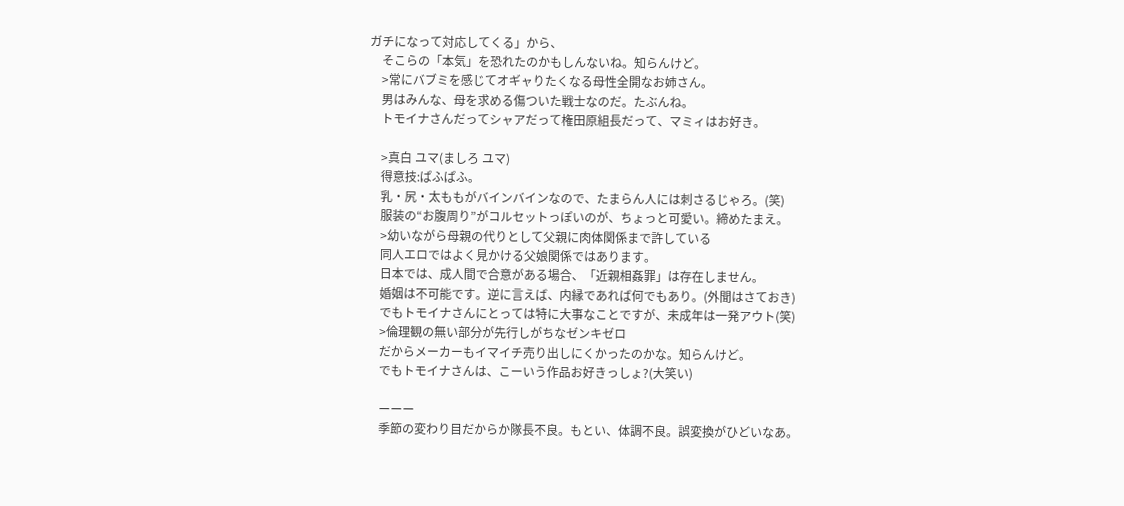ガチになって対応してくる」から、
    そこらの「本気」を恐れたのかもしんないね。知らんけど。
    >常にバブミを感じてオギャりたくなる母性全開なお姉さん。
    男はみんな、母を求める傷ついた戦士なのだ。たぶんね。
    トモイナさんだってシャアだって権田原組長だって、マミィはお好き。

    >真白 ユマ(ましろ ユマ)
    得意技:ぱふぱふ。
    乳・尻・太ももがバインバインなので、たまらん人には刺さるじゃろ。(笑)
    服装の“お腹周り”がコルセットっぽいのが、ちょっと可愛い。締めたまえ。
    >幼いながら母親の代りとして父親に肉体関係まで許している
    同人エロではよく見かける父娘関係ではあります。
    日本では、成人間で合意がある場合、「近親相姦罪」は存在しません。
    婚姻は不可能です。逆に言えば、内縁であれば何でもあり。(外聞はさておき)
    でもトモイナさんにとっては特に大事なことですが、未成年は一発アウト(笑)
    >倫理観の無い部分が先行しがちなゼンキゼロ
    だからメーカーもイマイチ売り出しにくかったのかな。知らんけど。
    でもトモイナさんは、こーいう作品お好きっしょ?(大笑い)

    ーーー
    季節の変わり目だからか隊長不良。もとい、体調不良。誤変換がひどいなあ。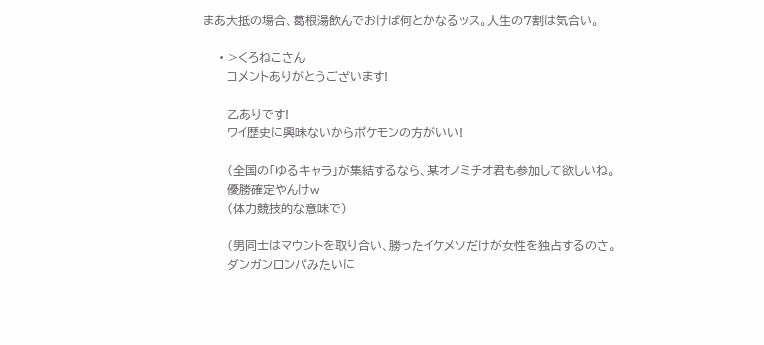まあ大抵の場合、葛根湯飲んでおけば何とかなるッス。人生の7割は気合い。

    • >くろねこさん
      コメントありがとうございます!

      乙ありです!
      ワイ歴史に興味ないからポケモンの方がいい!

      (全国の「ゆるキャラ」が集結するなら、某オノミチオ君も参加して欲しいね。
      優勝確定やんけw
      (体力競技的な意味で)

      (男同士はマウントを取り合い、勝ったイケメソだけが女性を独占するのさ。
      ダンガンロンパみたいに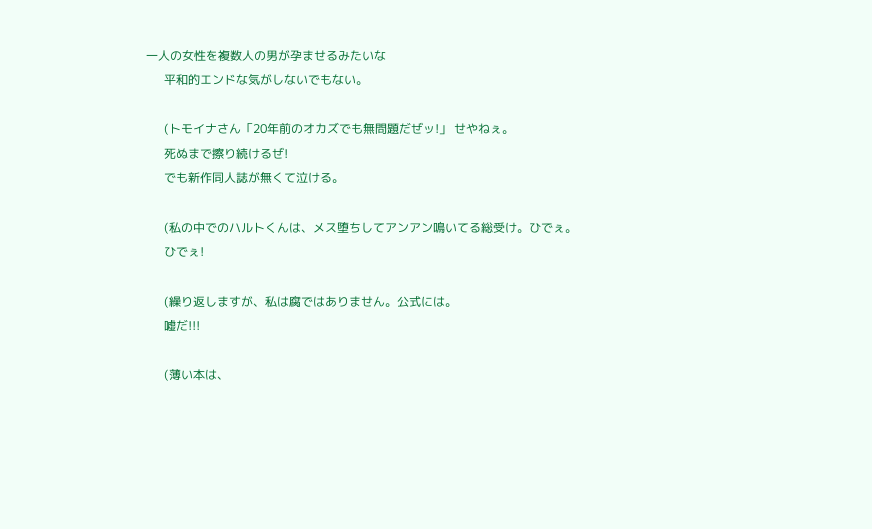一人の女性を複数人の男が孕ませるみたいな
      平和的エンドな気がしないでもない。

      (トモイナさん「20年前のオカズでも無問題だぜッ!」 せやねぇ。
      死ぬまで擦り続けるぜ!
      でも新作同人誌が無くて泣ける。

      (私の中でのハルトくんは、メス堕ちしてアンアン鳴いてる総受け。ひでぇ。
      ひでぇ!

      (繰り返しますが、私は腐ではありません。公式には。
      嘘だ!!!

      (薄い本は、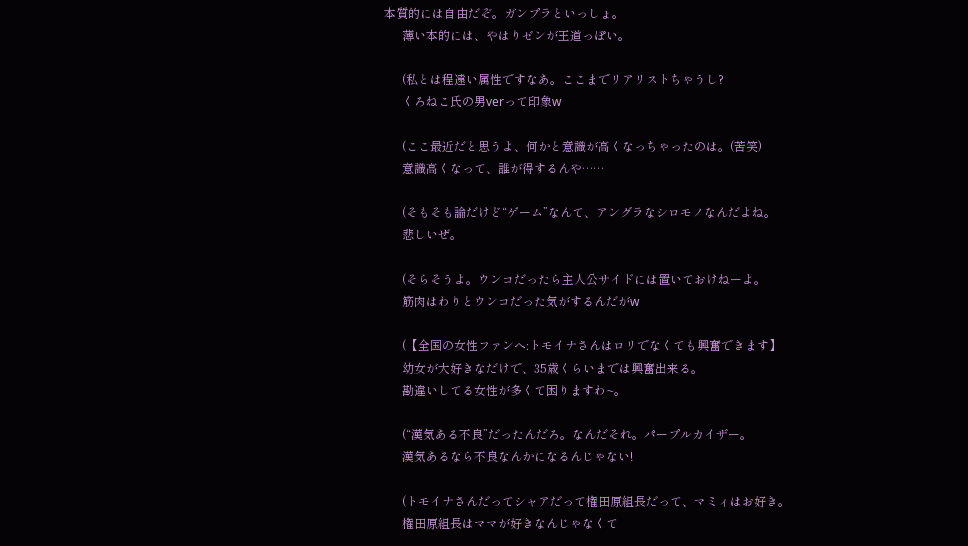本質的には自由だぞ。ガンプラといっしょ。
      薄い本的には、やはりゼンが王道っぽい。

      (私とは程遠い属性ですなあ。ここまでリアリストちゃうし?
      くろねこ氏の男verって印象w

      (ここ最近だと思うよ、何かと意識が高くなっちゃったのは。(苦笑)
      意識高くなって、誰が得するんや……

      (そもそも論だけど“ゲーム”なんて、アングラなシロモノなんだよね。
      悲しいぜ。

      (そらそうよ。ウンコだったら主人公サイドには置いておけねーよ。
      筋肉はわりとウンコだった気がするんだがw

      (【全国の女性ファンへ:トモイナさんはロリでなくても興奮できます】
      幼女が大好きなだけで、35歳くらいまでは興奮出来る。
      勘違いしてる女性が多くて困りますわ~。

      (“漢気ある不良”だったんだろ。なんだそれ。パープルカイザー。
      漢気あるなら不良なんかになるんじゃない!

      (トモイナさんだってシャアだって権田原組長だって、マミィはお好き。
      権田原組長はママが好きなんじゃなくて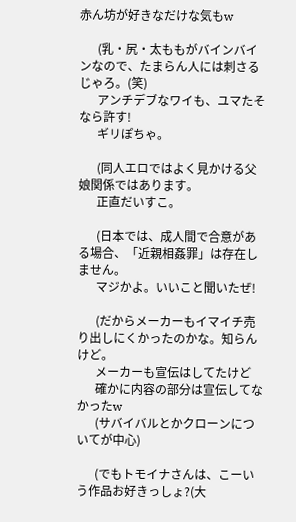赤ん坊が好きなだけな気もw

      (乳・尻・太ももがバインバインなので、たまらん人には刺さるじゃろ。(笑)
      アンチデブなワイも、ユマたそなら許す!
      ギリぽちゃ。

      (同人エロではよく見かける父娘関係ではあります。
      正直だいすこ。

      (日本では、成人間で合意がある場合、「近親相姦罪」は存在しません。
      マジかよ。いいこと聞いたぜ!

      (だからメーカーもイマイチ売り出しにくかったのかな。知らんけど。
      メーカーも宣伝はしてたけど
      確かに内容の部分は宣伝してなかったw
      (サバイバルとかクローンについてが中心)

      (でもトモイナさんは、こーいう作品お好きっしょ?(大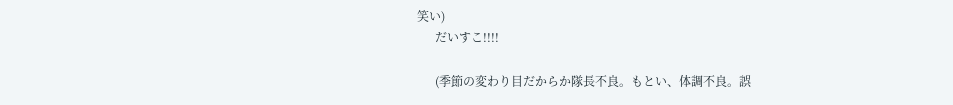笑い)
      だいすこ!!!!

      (季節の変わり目だからか隊長不良。もとい、体調不良。誤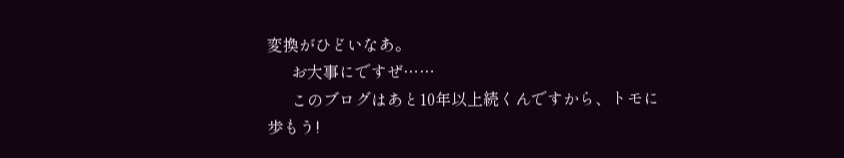変換がひどいなあ。
      お大事にですぜ……
      このブログはあと10年以上続くんですから、トモに歩もう!